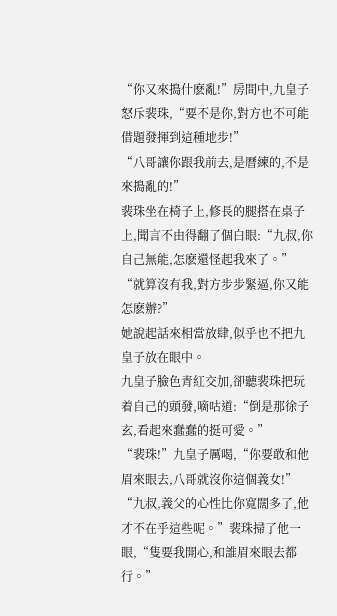“你又來搗什麽亂!”房間中,九皇子怒斥裴珠,“要不是你,對方也不可能借題發揮到這種地步!”
“八哥讓你跟我前去,是曆練的,不是來搗亂的!”
裴珠坐在椅子上,修長的腿搭在桌子上,聞言不由得翻了個白眼:“九叔,你自己無能,怎麽還怪起我來了。”
“就算沒有我,對方步步緊逼,你又能怎麽辦?”
她說起話來相當放肆,似乎也不把九皇子放在眼中。
九皇子臉色青紅交加,卻聽裴珠把玩着自己的頭發,嘀咕道:“倒是那徐子玄,看起來蠢蠢的挺可愛。”
“裴珠!”九皇子厲喝,“你要敢和他眉來眼去,八哥就沒你這個義女!”
“九叔,義父的心性比你寬闊多了,他才不在乎這些呢。”裴珠掃了他一眼,“隻要我開心,和誰眉來眼去都行。”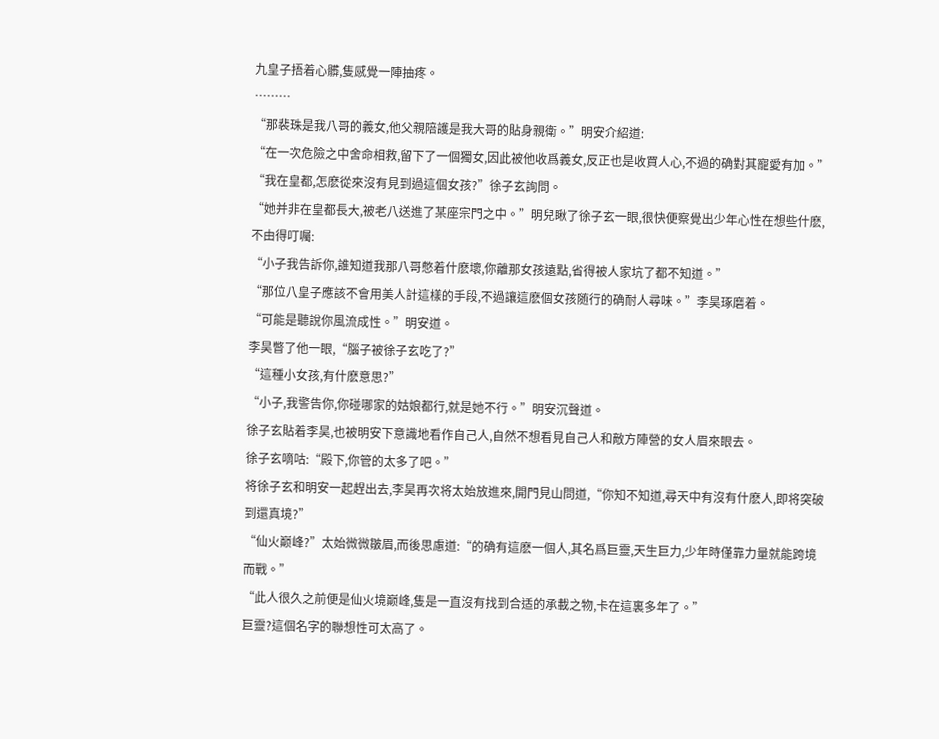九皇子捂着心髒,隻感覺一陣抽疼。
………
“那裴珠是我八哥的義女,他父親陪護是我大哥的貼身親衛。”明安介紹道:
“在一次危險之中舍命相救,留下了一個獨女,因此被他收爲義女,反正也是收買人心,不過的确對其寵愛有加。”
“我在皇都,怎麽從來沒有見到過這個女孩?”徐子玄詢問。
“她并非在皇都長大,被老八送進了某座宗門之中。”明兒瞅了徐子玄一眼,很快便察覺出少年心性在想些什麽,不由得叮囑:
“小子我告訴你,誰知道我那八哥憋着什麽壞,你離那女孩遠點,省得被人家坑了都不知道。”
“那位八皇子應該不會用美人計這樣的手段,不過讓這麽個女孩随行的确耐人尋味。”李昊琢磨着。
“可能是聽說你風流成性。”明安道。
李昊瞥了他一眼,“腦子被徐子玄吃了?”
“這種小女孩,有什麽意思?”
“小子,我警告你,你碰哪家的姑娘都行,就是她不行。”明安沉聲道。
徐子玄貼着李昊,也被明安下意識地看作自己人,自然不想看見自己人和敵方陣營的女人眉來眼去。
徐子玄嘀咕:“殿下,你管的太多了吧。”
将徐子玄和明安一起趕出去,李昊再次将太始放進來,開門見山問道,“你知不知道,尋天中有沒有什麽人,即将突破到還真境?”
“仙火巅峰?”太始微微皺眉,而後思慮道:“的确有這麽一個人,其名爲巨靈,天生巨力,少年時僅靠力量就能跨境而戰。”
“此人很久之前便是仙火境巅峰,隻是一直沒有找到合适的承載之物,卡在這裏多年了。”
巨靈?這個名字的聯想性可太高了。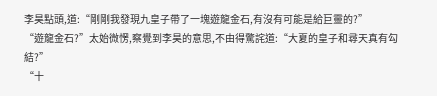李昊點頭,道:“剛剛我發現九皇子帶了一塊遊龍金石,有沒有可能是給巨靈的?”
“遊龍金石?”太始微愣,察覺到李昊的意思,不由得驚詫道:“大夏的皇子和尋天真有勾結?”
“十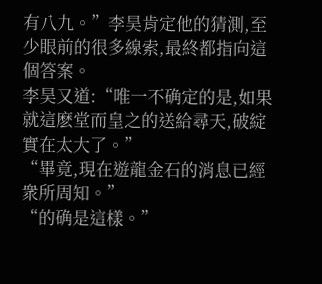有八九。”李昊肯定他的猜測,至少眼前的很多線索,最終都指向這個答案。
李昊又道:“唯一不确定的是,如果就這麽堂而皇之的送給尋天,破綻實在太大了。”
“畢竟,現在遊龍金石的消息已經衆所周知。”
“的确是這樣。”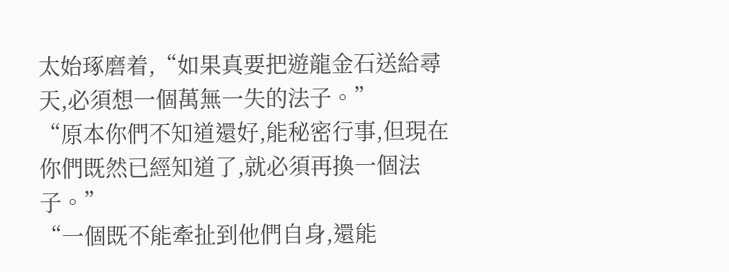太始琢磨着,“如果真要把遊龍金石送給尋天,必須想一個萬無一失的法子。”
“原本你們不知道還好,能秘密行事,但現在你們既然已經知道了,就必須再換一個法子。”
“一個既不能牽扯到他們自身,還能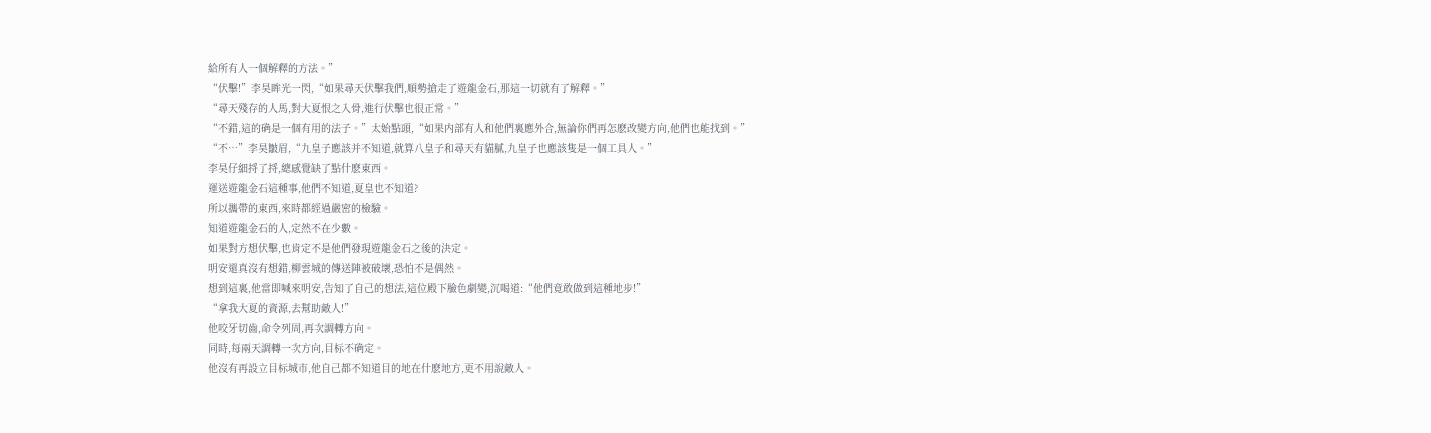給所有人一個解釋的方法。”
“伏擊!”李昊眸光一閃,“如果尋天伏擊我們,順勢搶走了遊龍金石,那這一切就有了解釋。”
“尋天殘存的人馬,對大夏恨之入骨,進行伏擊也很正常。”
“不錯,這的确是一個有用的法子。”太始點頭,“如果内部有人和他們裏應外合,無論你們再怎麽改變方向,他們也能找到。”
“不…”李昊皺眉,“九皇子應該并不知道,就算八皇子和尋天有貓膩,九皇子也應該隻是一個工具人。”
李昊仔細捋了捋,總感覺缺了點什麽東西。
運送遊龍金石這種事,他們不知道,夏皇也不知道?
所以攜帶的東西,來時都經過嚴密的檢驗。
知道遊龍金石的人,定然不在少數。
如果對方想伏擊,也肯定不是他們發現遊龍金石之後的決定。
明安還真沒有想錯,柳雲城的傳送陣被破壞,恐怕不是偶然。
想到這裏,他當即喊來明安,告知了自己的想法,這位殿下臉色劇變,沉喝道:“他們竟敢做到這種地步!”
“拿我大夏的資源,去幫助敵人!”
他咬牙切齒,命令列周,再次調轉方向。
同時,每兩天調轉一次方向,目标不确定。
他沒有再設立目标城市,他自己都不知道目的地在什麽地方,更不用說敵人。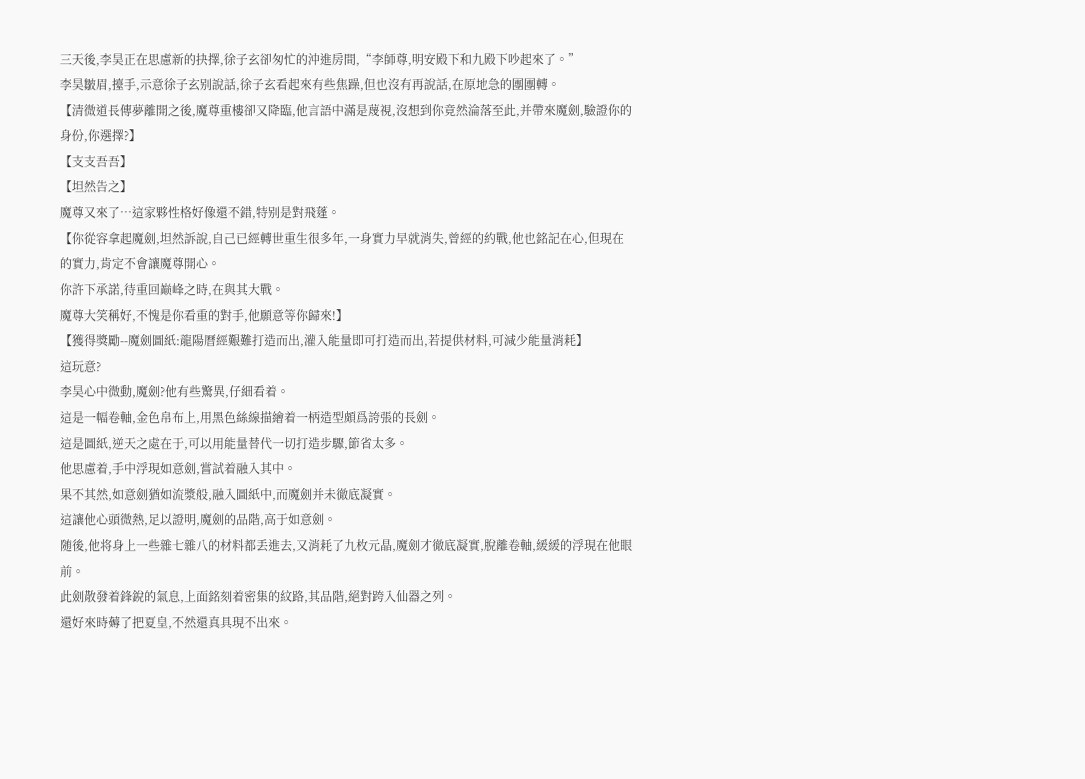三天後,李昊正在思慮新的抉擇,徐子玄卻匆忙的沖進房間,“李師尊,明安殿下和九殿下吵起來了。”
李昊皺眉,擡手,示意徐子玄别說話,徐子玄看起來有些焦躁,但也沒有再說話,在原地急的團團轉。
【清微道長傳夢離開之後,魔尊重樓卻又降臨,他言語中滿是蔑視,沒想到你竟然淪落至此,并帶來魔劍,驗證你的身份,你選擇?】
【支支吾吾】
【坦然告之】
魔尊又來了…這家夥性格好像還不錯,特别是對飛蓬。
【你從容拿起魔劍,坦然訴說,自己已經轉世重生很多年,一身實力早就消失,曾經的約戰,他也銘記在心,但現在的實力,肯定不會讓魔尊開心。
你許下承諾,待重回巅峰之時,在與其大戰。
魔尊大笑稱好,不愧是你看重的對手,他願意等你歸來!】
【獲得獎勵--魔劍圖紙:龍陽曆經艱難打造而出,灌入能量即可打造而出,若提供材料,可減少能量消耗】
這玩意?
李昊心中微動,魔劍?他有些驚異,仔細看着。
這是一幅卷軸,金色帛布上,用黑色絲線描繪着一柄造型頗爲誇張的長劍。
這是圖紙,逆天之處在于,可以用能量替代一切打造步驟,節省太多。
他思慮着,手中浮現如意劍,嘗試着融入其中。
果不其然,如意劍猶如流漿般,融入圖紙中,而魔劍并未徹底凝實。
這讓他心頭微熱,足以證明,魔劍的品階,高于如意劍。
随後,他将身上一些雜七雜八的材料都丢進去,又消耗了九枚元晶,魔劍才徹底凝實,脫離卷軸,緩緩的浮現在他眼前。
此劍散發着鋒銳的氣息,上面銘刻着密集的紋路,其品階,絕對跨入仙器之列。
還好來時薅了把夏皇,不然還真具現不出來。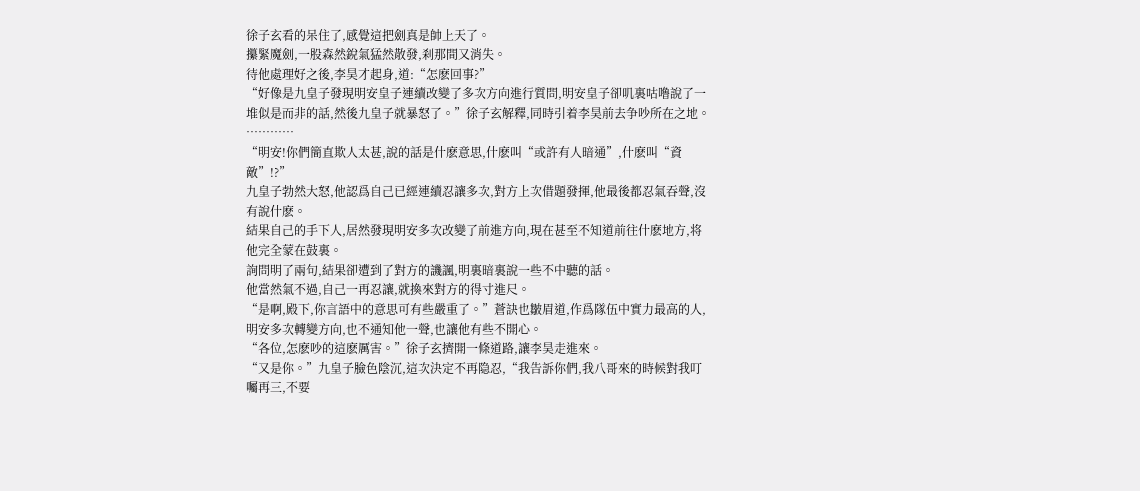徐子玄看的呆住了,感覺這把劍真是帥上天了。
攥緊魔劍,一股森然銳氣猛然散發,刹那間又消失。
待他處理好之後,李昊才起身,道:“怎麽回事?”
“好像是九皇子發現明安皇子連續改變了多次方向進行質問,明安皇子卻叽裏咕噜說了一堆似是而非的話,然後九皇子就暴怒了。”徐子玄解釋,同時引着李昊前去争吵所在之地。
…………
“明安!你們簡直欺人太甚,說的話是什麽意思,什麽叫“或許有人暗通”,什麽叫“資敵”!?”
九皇子勃然大怒,他認爲自己已經連續忍讓多次,對方上次借題發揮,他最後都忍氣吞聲,沒有說什麽。
結果自己的手下人,居然發現明安多次改變了前進方向,現在甚至不知道前往什麽地方,将他完全蒙在鼓裏。
詢問明了兩句,結果卻遭到了對方的譏諷,明裏暗裏說一些不中聽的話。
他當然氣不過,自己一再忍讓,就換來對方的得寸進尺。
“是啊,殿下,你言語中的意思可有些嚴重了。”蒼訣也皺眉道,作爲隊伍中實力最高的人,明安多次轉變方向,也不通知他一聲,也讓他有些不開心。
“各位,怎麽吵的這麽厲害。”徐子玄擠開一條道路,讓李昊走進來。
“又是你。”九皇子臉色陰沉,這次決定不再隐忍,“我告訴你們,我八哥來的時候對我叮囑再三,不要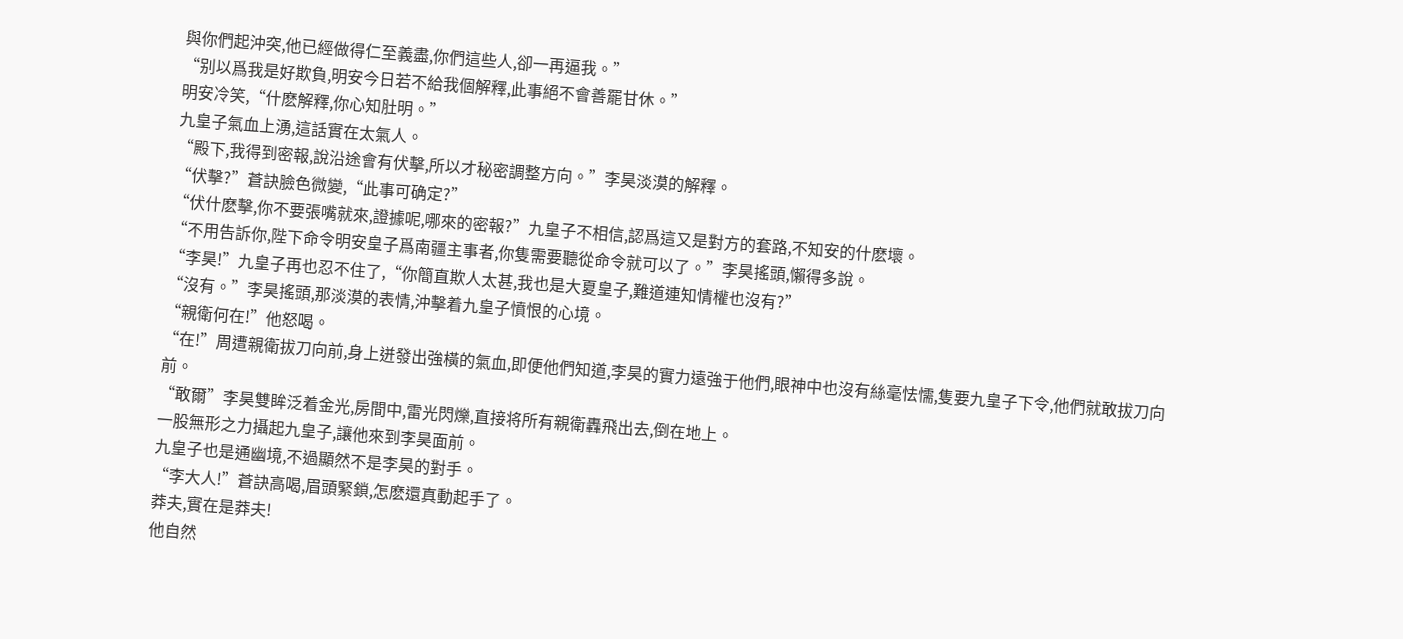與你們起沖突,他已經做得仁至義盡,你們這些人,卻一再逼我。”
“别以爲我是好欺負,明安今日若不給我個解釋,此事絕不會善罷甘休。”
明安冷笑,“什麽解釋,你心知肚明。”
九皇子氣血上湧,這話實在太氣人。
“殿下,我得到密報,說沿途會有伏擊,所以才秘密調整方向。”李昊淡漠的解釋。
“伏擊?”蒼訣臉色微變,“此事可确定?”
“伏什麽擊,你不要張嘴就來,證據呢,哪來的密報?”九皇子不相信,認爲這又是對方的套路,不知安的什麽壞。
“不用告訴你,陛下命令明安皇子爲南疆主事者,你隻需要聽從命令就可以了。”李昊搖頭,懶得多說。
“李昊!”九皇子再也忍不住了,“你簡直欺人太甚,我也是大夏皇子,難道連知情權也沒有?”
“沒有。”李昊搖頭,那淡漠的表情,沖擊着九皇子憤恨的心境。
“親衛何在!”他怒喝。
“在!”周遭親衛拔刀向前,身上迸發出強橫的氣血,即便他們知道,李昊的實力遠強于他們,眼神中也沒有絲毫怯懦,隻要九皇子下令,他們就敢拔刀向前。
“敢爾”李昊雙眸泛着金光,房間中,雷光閃爍,直接将所有親衛轟飛出去,倒在地上。
一股無形之力攝起九皇子,讓他來到李昊面前。
九皇子也是通幽境,不過顯然不是李昊的對手。
“李大人!”蒼訣高喝,眉頭緊鎖,怎麽還真動起手了。
莽夫,實在是莽夫!
他自然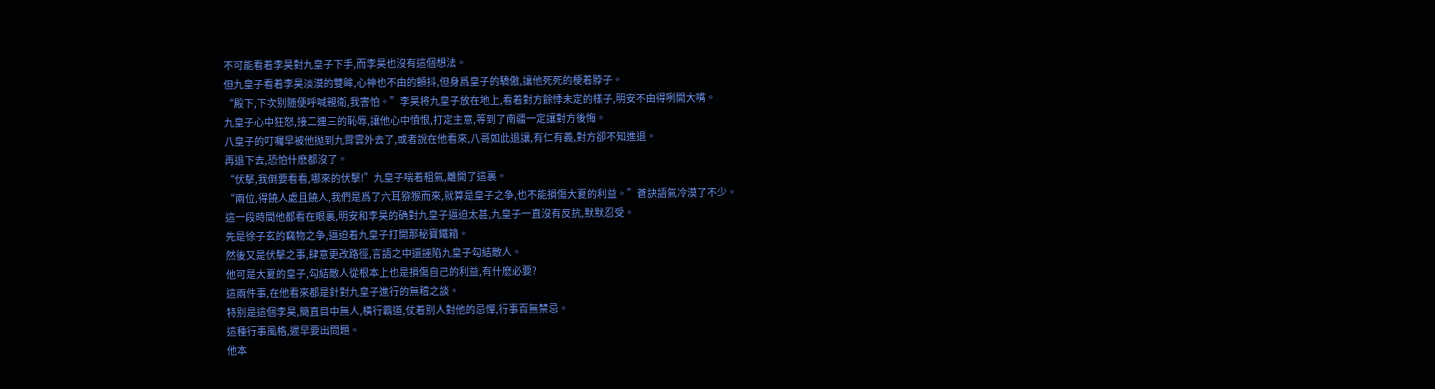不可能看着李昊對九皇子下手,而李昊也沒有這個想法。
但九皇子看着李昊淡漠的雙眸,心神也不由的顫抖,但身爲皇子的驕傲,讓他死死的梗着脖子。
“殿下,下次别随便呼喊親衛,我害怕。”李昊将九皇子放在地上,看着對方餘悸未定的樣子,明安不由得咧開大嘴。
九皇子心中狂怒,接二連三的恥辱,讓他心中憤恨,打定主意,等到了南疆一定讓對方後悔。
八皇子的叮囑早被他抛到九霄雲外去了,或者說在他看來,八哥如此退讓,有仁有義,對方卻不知進退。
再退下去,恐怕什麽都沒了。
“伏擊,我倒要看看,哪來的伏擊!”九皇子喘着粗氣,離開了這裏。
“兩位,得饒人處且饒人,我們是爲了六耳猕猴而來,就算是皇子之争,也不能損傷大夏的利益。”蒼訣語氣冷漠了不少。
這一段時間他都看在眼裏,明安和李昊的确對九皇子逼迫太甚,九皇子一直沒有反抗,默默忍受。
先是徐子玄的竊物之争,逼迫着九皇子打開那秘寶鐵箱。
然後又是伏擊之事,肆意更改路徑,言語之中還誣陷九皇子勾結敵人。
他可是大夏的皇子,勾結敵人從根本上也是損傷自己的利益,有什麽必要?
這兩件事,在他看來都是針對九皇子進行的無稽之談。
特别是這個李昊,簡直目中無人,橫行霸道,仗着别人對他的忌憚,行事百無禁忌。
這種行事風格,遲早要出問題。
他本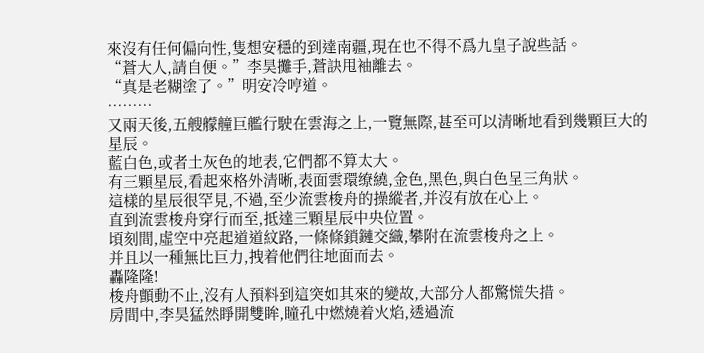來沒有任何偏向性,隻想安穩的到達南疆,現在也不得不爲九皇子說些話。
“蒼大人,請自便。”李昊攤手,蒼訣甩袖離去。
“真是老糊塗了。”明安冷哼道。
………
又兩天後,五艘艨艟巨艦行駛在雲海之上,一覽無際,甚至可以清晰地看到幾顆巨大的星辰。
藍白色,或者土灰色的地表,它們都不算太大。
有三顆星辰,看起來格外清晰,表面雲環缭繞,金色,黑色,與白色呈三角狀。
這樣的星辰很罕見,不過,至少流雲梭舟的操縱者,并沒有放在心上。
直到流雲梭舟穿行而至,抵達三顆星辰中央位置。
頃刻間,虛空中亮起道道紋路,一條條鎖鏈交織,攀附在流雲梭舟之上。
并且以一種無比巨力,拽着他們往地面而去。
轟隆隆!
梭舟顫動不止,沒有人預料到這突如其來的變故,大部分人都驚慌失措。
房間中,李昊猛然睜開雙眸,瞳孔中燃燒着火焰,透過流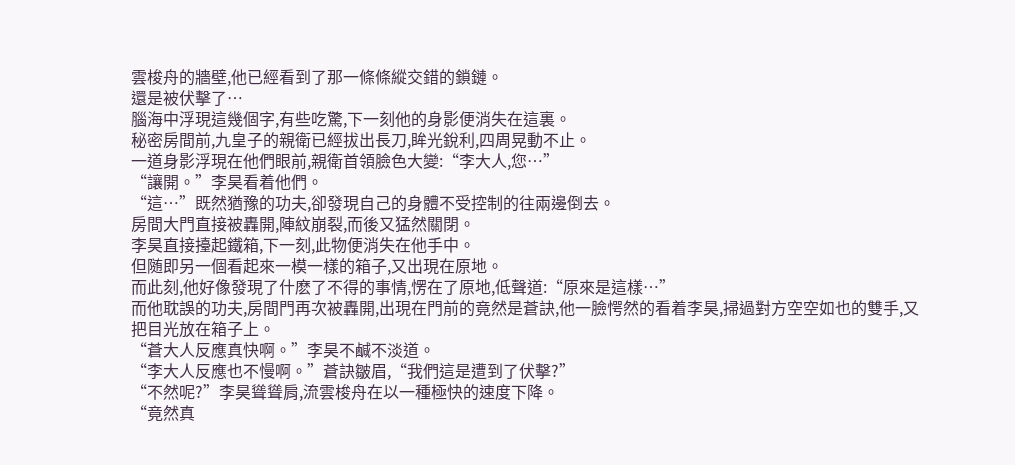雲梭舟的牆壁,他已經看到了那一條條縱交錯的鎖鏈。
還是被伏擊了…
腦海中浮現這幾個字,有些吃驚,下一刻他的身影便消失在這裏。
秘密房間前,九皇子的親衛已經拔出長刀,眸光銳利,四周晃動不止。
一道身影浮現在他們眼前,親衛首領臉色大變:“李大人,您…”
“讓開。”李昊看着他們。
“這…”既然猶豫的功夫,卻發現自己的身體不受控制的往兩邊倒去。
房間大門直接被轟開,陣紋崩裂,而後又猛然關閉。
李昊直接擡起鐵箱,下一刻,此物便消失在他手中。
但随即另一個看起來一模一樣的箱子,又出現在原地。
而此刻,他好像發現了什麽了不得的事情,愣在了原地,低聲道:“原來是這樣…”
而他耽誤的功夫,房間門再次被轟開,出現在門前的竟然是蒼訣,他一臉愕然的看着李昊,掃過對方空空如也的雙手,又把目光放在箱子上。
“蒼大人反應真快啊。”李昊不鹹不淡道。
“李大人反應也不慢啊。”蒼訣皺眉,“我們這是遭到了伏擊?”
“不然呢?”李昊聳聳肩,流雲梭舟在以一種極快的速度下降。
“竟然真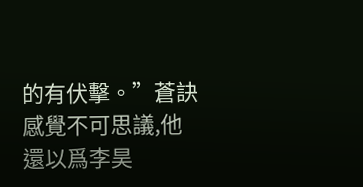的有伏擊。”蒼訣感覺不可思議,他還以爲李昊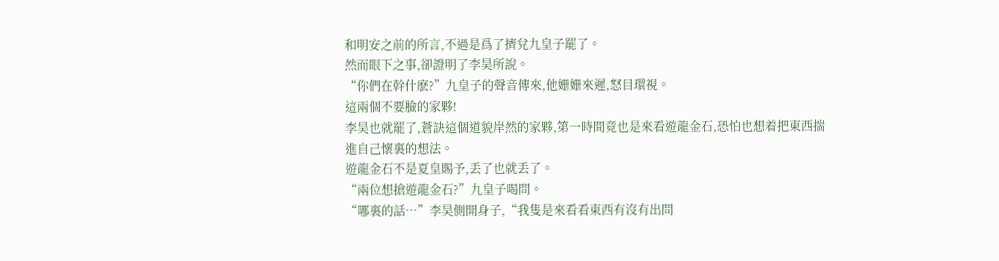和明安之前的所言,不過是爲了擠兌九皇子罷了。
然而眼下之事,卻證明了李昊所說。
“你們在幹什麽?”九皇子的聲音傳來,他姗姗來遲,怒目環視。
這兩個不要臉的家夥!
李昊也就罷了,蒼訣這個道貌岸然的家夥,第一時間竟也是來看遊龍金石,恐怕也想着把東西揣進自己懷裏的想法。
遊龍金石不是夏皇賜予,丢了也就丢了。
“兩位想搶遊龍金石?”九皇子喝問。
“哪裏的話…”李昊側開身子,“我隻是來看看東西有沒有出問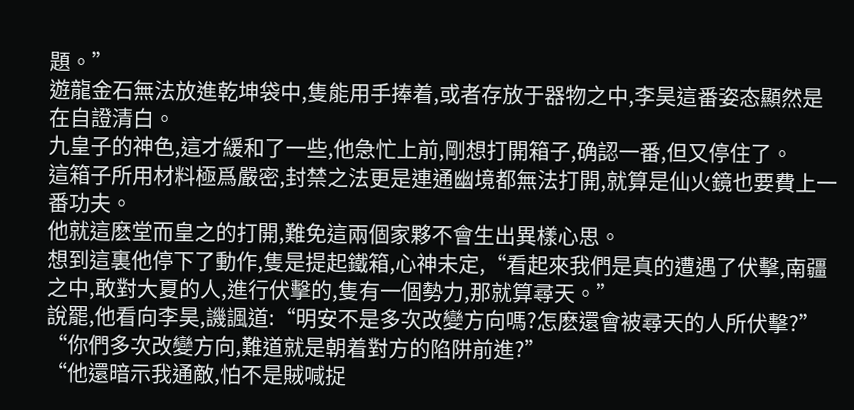題。”
遊龍金石無法放進乾坤袋中,隻能用手捧着,或者存放于器物之中,李昊這番姿态顯然是在自證清白。
九皇子的神色,這才緩和了一些,他急忙上前,剛想打開箱子,确認一番,但又停住了。
這箱子所用材料極爲嚴密,封禁之法更是連通幽境都無法打開,就算是仙火鏡也要費上一番功夫。
他就這麽堂而皇之的打開,難免這兩個家夥不會生出異樣心思。
想到這裏他停下了動作,隻是提起鐵箱,心神未定,“看起來我們是真的遭遇了伏擊,南疆之中,敢對大夏的人,進行伏擊的,隻有一個勢力,那就算尋天。”
說罷,他看向李昊,譏諷道:“明安不是多次改變方向嗎?怎麽還會被尋天的人所伏擊?”
“你們多次改變方向,難道就是朝着對方的陷阱前進?”
“他還暗示我通敵,怕不是賊喊捉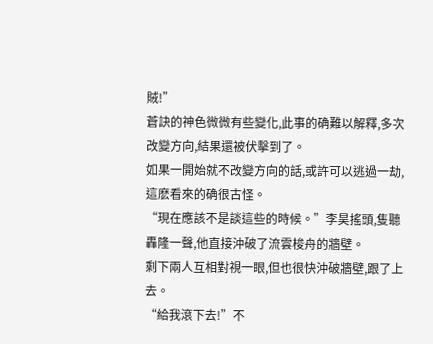賊!”
蒼訣的神色微微有些變化,此事的确難以解釋,多次改變方向,結果還被伏擊到了。
如果一開始就不改變方向的話,或許可以逃過一劫,這麽看來的确很古怪。
“現在應該不是談這些的時候。”李昊搖頭,隻聽轟隆一聲,他直接沖破了流雲梭舟的牆壁。
剩下兩人互相對視一眼,但也很快沖破牆壁,跟了上去。
“給我滾下去!”不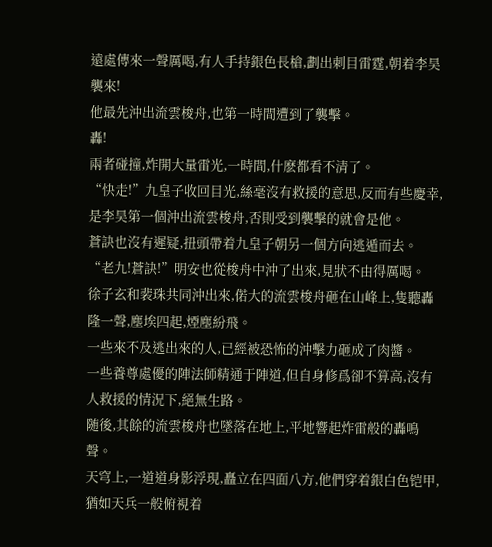遠處傳來一聲厲喝,有人手持銀色長槍,劃出刺目雷霆,朝着李昊襲來!
他最先沖出流雲梭舟,也第一時間遭到了襲擊。
轟!
兩者碰撞,炸開大量雷光,一時間,什麽都看不清了。
“快走!”九皇子收回目光,絲毫沒有救援的意思,反而有些慶幸,是李昊第一個沖出流雲梭舟,否則受到襲擊的就會是他。
蒼訣也沒有遲疑,扭頭帶着九皇子朝另一個方向逃遁而去。
“老九!蒼訣!”明安也從梭舟中沖了出來,見狀不由得厲喝。
徐子玄和裴珠共同沖出來,偌大的流雲梭舟砸在山峰上,隻聽轟隆一聲,塵埃四起,煙塵紛飛。
一些來不及逃出來的人,已經被恐怖的沖擊力砸成了肉醬。
一些養尊處優的陣法師精通于陣道,但自身修爲卻不算高,沒有人救援的情況下,絕無生路。
随後,其餘的流雲梭舟也墜落在地上,平地響起炸雷般的轟鳴聲。
天穹上,一道道身影浮現,矗立在四面八方,他們穿着銀白色铠甲,猶如天兵一般俯視着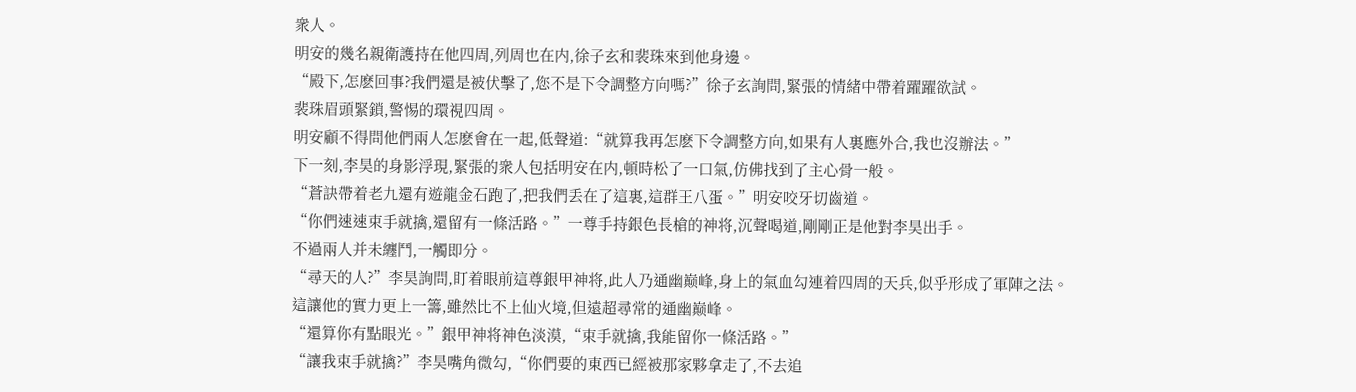衆人。
明安的幾名親衛護持在他四周,列周也在内,徐子玄和裴珠來到他身邊。
“殿下,怎麽回事?我們還是被伏擊了,您不是下令調整方向嗎?”徐子玄詢問,緊張的情緒中帶着躍躍欲試。
裴珠眉頭緊鎖,警惕的環視四周。
明安顧不得問他們兩人怎麽會在一起,低聲道:“就算我再怎麽下令調整方向,如果有人裏應外合,我也沒辦法。”
下一刻,李昊的身影浮現,緊張的衆人包括明安在内,頓時松了一口氣,仿佛找到了主心骨一般。
“蒼訣帶着老九還有遊龍金石跑了,把我們丢在了這裏,這群王八蛋。”明安咬牙切齒道。
“你們速速束手就擒,還留有一條活路。”一尊手持銀色長槍的神将,沉聲喝道,剛剛正是他對李昊出手。
不過兩人并未纏鬥,一觸即分。
“尋天的人?”李昊詢問,盯着眼前這尊銀甲神将,此人乃通幽巅峰,身上的氣血勾連着四周的天兵,似乎形成了軍陣之法。
這讓他的實力更上一籌,雖然比不上仙火境,但遠超尋常的通幽巅峰。
“還算你有點眼光。”銀甲神将神色淡漠,“束手就擒,我能留你一條活路。”
“讓我束手就擒?”李昊嘴角微勾,“你們要的東西已經被那家夥拿走了,不去追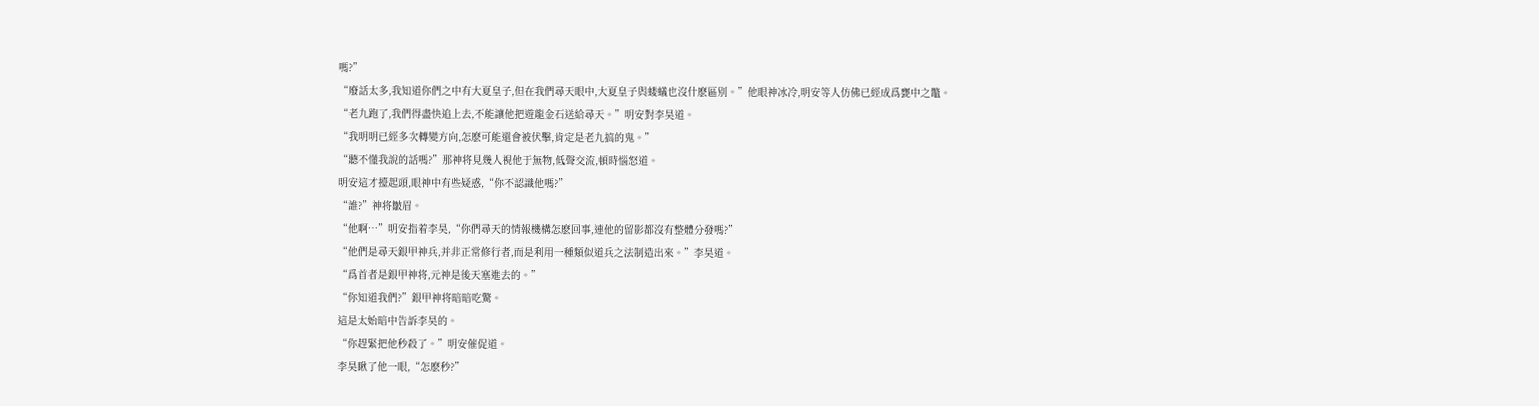嗎?”
“廢話太多,我知道你們之中有大夏皇子,但在我們尋天眼中,大夏皇子與蝼蟻也沒什麽區别。”他眼神冰冷,明安等人仿佛已經成爲甕中之鼈。
“老九跑了,我們得盡快追上去,不能讓他把遊龍金石送給尋天。”明安對李昊道。
“我明明已經多次轉變方向,怎麽可能還會被伏擊,肯定是老九搞的鬼。”
“聽不懂我說的話嗎?”那神将見幾人視他于無物,低聲交流,頓時惱怒道。
明安這才擡起頭,眼神中有些疑惑,“你不認識他嗎?”
“誰?”神将皺眉。
“他啊…”明安指着李昊,“你們尋天的情報機構怎麽回事,連他的留影都沒有整體分發嗎?”
“他們是尋天銀甲神兵,并非正常修行者,而是利用一種類似道兵之法制造出來。”李昊道。
“爲首者是銀甲神将,元神是後天塞進去的。”
“你知道我們?”銀甲神将暗暗吃驚。
這是太始暗中告訴李昊的。
“你趕緊把他秒殺了。”明安催促道。
李昊瞅了他一眼,“怎麽秒?”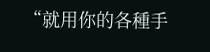“就用你的各種手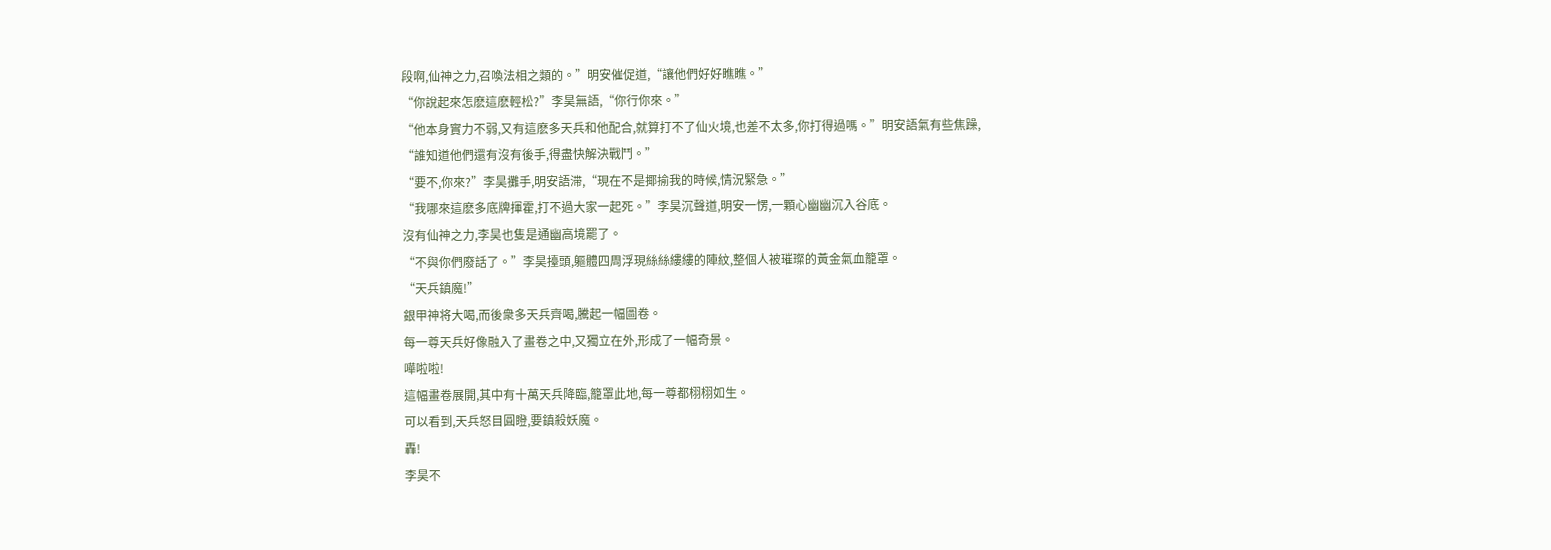段啊,仙神之力,召喚法相之類的。”明安催促道,“讓他們好好瞧瞧。”
“你說起來怎麽這麽輕松?”李昊無語,“你行你來。”
“他本身實力不弱,又有這麽多天兵和他配合,就算打不了仙火境,也差不太多,你打得過嗎。”明安語氣有些焦躁,
“誰知道他們還有沒有後手,得盡快解決戰鬥。”
“要不,你來?”李昊攤手,明安語滞,“現在不是揶揄我的時候,情況緊急。”
“我哪來這麽多底牌揮霍,打不過大家一起死。”李昊沉聲道,明安一愣,一顆心幽幽沉入谷底。
沒有仙神之力,李昊也隻是通幽高境罷了。
“不與你們廢話了。”李昊擡頭,軀體四周浮現絲絲縷縷的陣紋,整個人被璀璨的黃金氣血籠罩。
“天兵鎮魔!”
銀甲神将大喝,而後衆多天兵齊喝,騰起一幅圖卷。
每一尊天兵好像融入了畫卷之中,又獨立在外,形成了一幅奇景。
嘩啦啦!
這幅畫卷展開,其中有十萬天兵降臨,籠罩此地,每一尊都栩栩如生。
可以看到,天兵怒目圓瞪,要鎮殺妖魔。
轟!
李昊不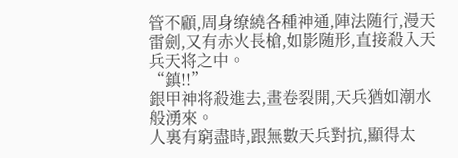管不顧,周身缭繞各種神通,陣法随行,漫天雷劍,又有赤火長槍,如影随形,直接殺入天兵天将之中。
“鎮!!”
銀甲神将殺進去,畫卷裂開,天兵猶如潮水般湧來。
人裏有窮盡時,跟無數天兵對抗,顯得太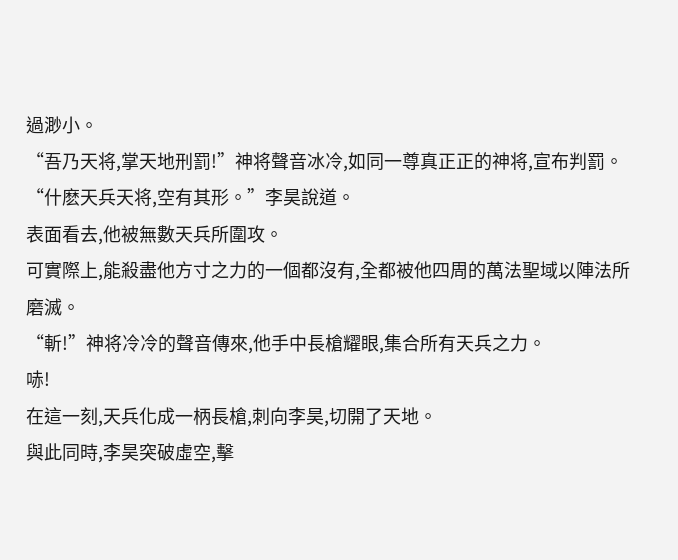過渺小。
“吾乃天将,掌天地刑罰!”神将聲音冰冷,如同一尊真正正的神将,宣布判罰。
“什麽天兵天将,空有其形。”李昊說道。
表面看去,他被無數天兵所圍攻。
可實際上,能殺盡他方寸之力的一個都沒有,全都被他四周的萬法聖域以陣法所磨滅。
“斬!”神将冷冷的聲音傳來,他手中長槍耀眼,集合所有天兵之力。
哧!
在這一刻,天兵化成一柄長槍,刺向李昊,切開了天地。
與此同時,李昊突破虛空,擊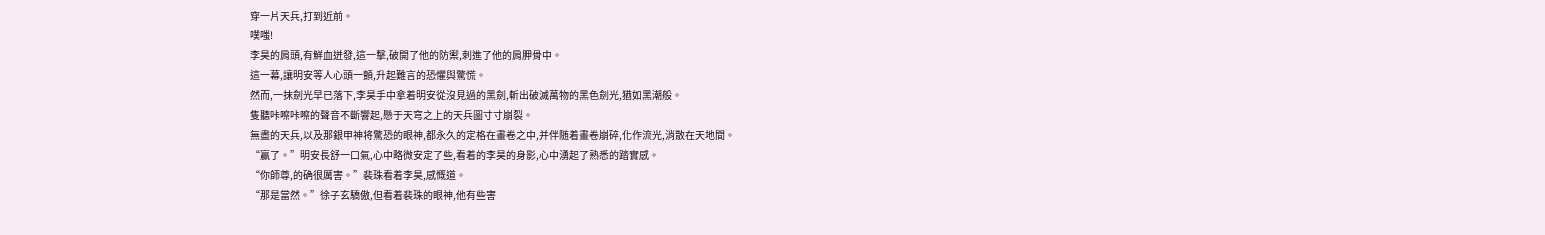穿一片天兵,打到近前。
噗嗤!
李昊的肩頭,有鮮血迸發,這一擊,破開了他的防禦,刺進了他的肩胛骨中。
這一幕,讓明安等人心頭一顫,升起難言的恐懼與驚慌。
然而,一抹劍光早已落下,李昊手中拿着明安從沒見過的黑劍,斬出破滅萬物的黑色劍光,猶如黑潮般。
隻聽咔嚓咔嚓的聲音不斷響起,懸于天穹之上的天兵圖寸寸崩裂。
無盡的天兵,以及那銀甲神将驚恐的眼神,都永久的定格在畫卷之中,并伴随着畫卷崩碎,化作流光,消散在天地間。
“赢了。”明安長舒一口氣,心中略微安定了些,看着的李昊的身影,心中湧起了熟悉的踏實感。
“你師尊,的确很厲害。”裴珠看着李昊,感慨道。
“那是當然。”徐子玄驕傲,但看着裴珠的眼神,他有些害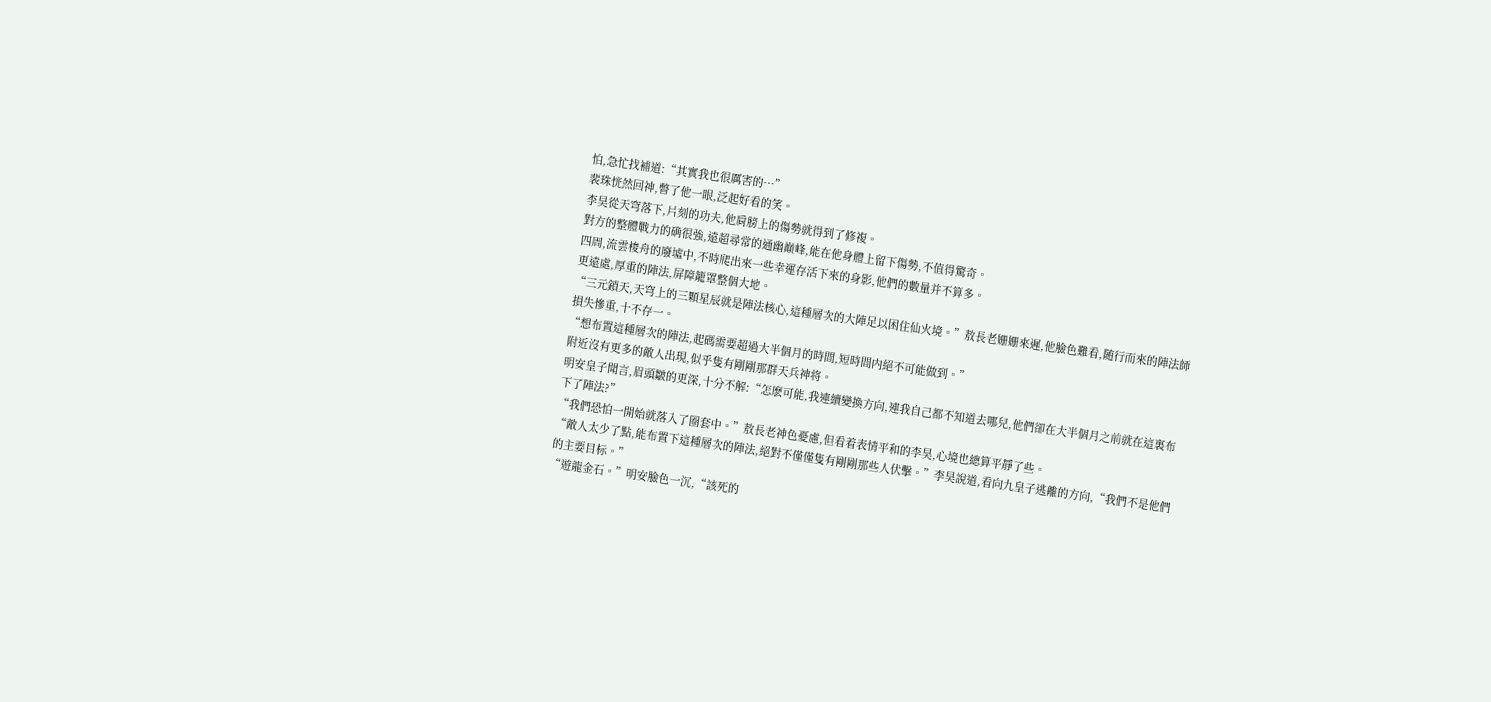怕,急忙找補道:“其實我也很厲害的…”
裴珠恍然回神,瞥了他一眼,泛起好看的笑。
李昊從天穹落下,片刻的功夫,他肩膀上的傷勢就得到了修複。
對方的整體戰力的确很強,遠超尋常的通幽巅峰,能在他身體上留下傷勢,不值得驚奇。
四周,流雲梭舟的廢墟中,不時爬出來一些幸運存活下來的身影,他們的數量并不算多。
更遠處,厚重的陣法,屏障籠罩整個大地。
“三元鎖天,天穹上的三顆星辰就是陣法核心,這種層次的大陣足以困住仙火境。”敖長老姗姗來遲,他臉色難看,随行而來的陣法師損失慘重,十不存一。
“想布置這種層次的陣法,起碼需要超過大半個月的時間,短時間内絕不可能做到。”
附近沒有更多的敵人出現,似乎隻有剛剛那群天兵神将。
明安皇子聞言,眉頭皺的更深,十分不解:“怎麽可能,我連續變換方向,連我自己都不知道去哪兒,他們卻在大半個月之前就在這裏布下了陣法?”
“我們恐怕一開始就落入了圈套中。”敖長老神色憂慮,但看着表情平和的李昊,心境也總算平靜了些。
“敵人太少了點,能布置下這種層次的陣法,絕對不僅僅隻有剛剛那些人伏擊。”李昊說道,看向九皇子逃離的方向,“我們不是他們的主要目标。”
“遊龍金石。”明安臉色一沉,“該死的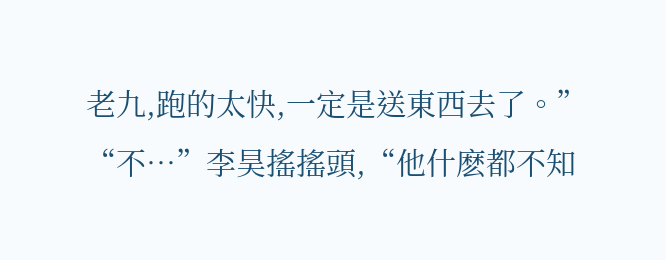老九,跑的太快,一定是送東西去了。”
“不…”李昊搖搖頭,“他什麽都不知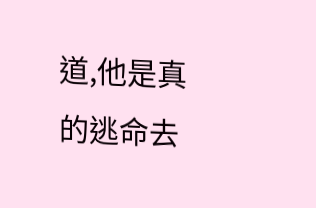道,他是真的逃命去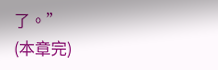了。”
(本章完)